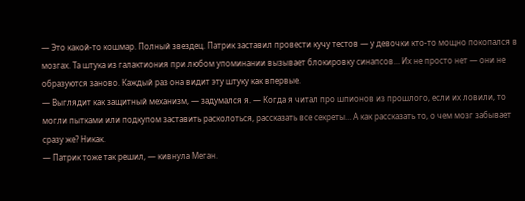— Это какой-то кошмар. Полный звездец. Патрик заставил провести кучу тестов — у девочки кто-то мощно покопался в мозгах. Та штука из галактиония при любом упоминании вызывает блокировку синапсов… Их не просто нет — они не образуются заново. Каждый раз она видит эту штуку как впервые.
— Выглядит как защитный механизм, — задумался я. — Когда я читал про шпионов из прошлого, если их ловили, то могли пытками или подкупом заставить расколоться, рассказать все секреты… А как рассказать то, о чем мозг забывает сразу же? Никак.
— Патрик тоже так решил, — кивнула Меган.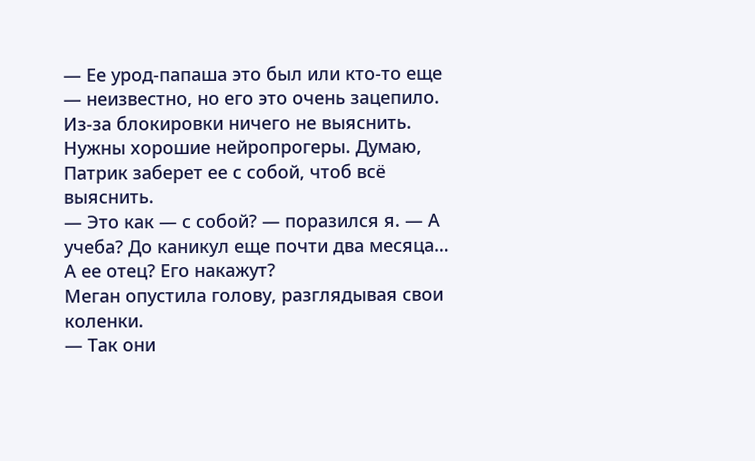— Ее урод-папаша это был или кто-то еще — неизвестно, но его это очень зацепило. Из-за блокировки ничего не выяснить. Нужны хорошие нейропрогеры. Думаю, Патрик заберет ее с собой, чтоб всё выяснить.
— Это как — с собой? — поразился я. — А учеба? До каникул еще почти два месяца… А ее отец? Его накажут?
Меган опустила голову, разглядывая свои коленки.
— Так они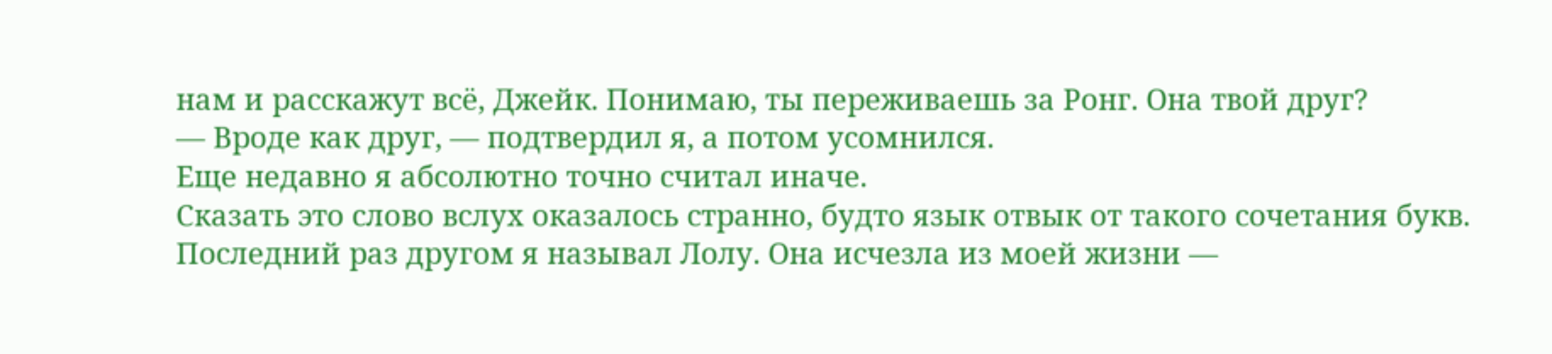нам и расскажут всё, Джейк. Понимаю, ты переживаешь за Ронг. Она твой друг?
— Вроде как друг, — подтвердил я, а потом усомнился.
Еще недавно я абсолютно точно считал иначе.
Сказать это слово вслух оказалось странно, будто язык отвык от такого сочетания букв.
Последний раз другом я называл Лолу. Она исчезла из моей жизни —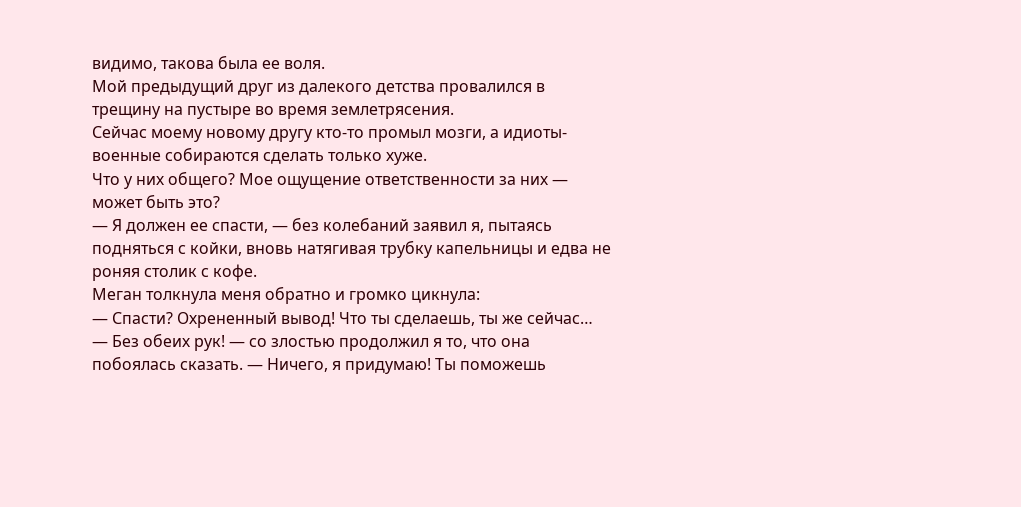видимо, такова была ее воля.
Мой предыдущий друг из далекого детства провалился в трещину на пустыре во время землетрясения.
Сейчас моему новому другу кто-то промыл мозги, а идиоты-военные собираются сделать только хуже.
Что у них общего? Мое ощущение ответственности за них — может быть это?
— Я должен ее спасти, — без колебаний заявил я, пытаясь подняться с койки, вновь натягивая трубку капельницы и едва не роняя столик с кофе.
Меган толкнула меня обратно и громко цикнула:
— Спасти? Охрененный вывод! Что ты сделаешь, ты же сейчас…
— Без обеих рук! — со злостью продолжил я то, что она побоялась сказать. — Ничего, я придумаю! Ты поможешь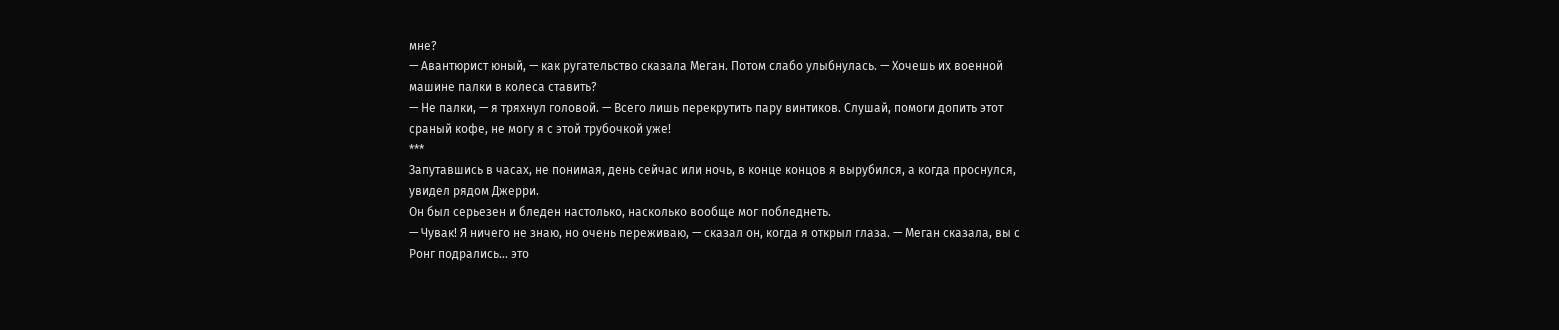мне?
— Авантюрист юный, — как ругательство сказала Меган. Потом слабо улыбнулась. — Хочешь их военной машине палки в колеса ставить?
— Не палки, — я тряхнул головой. — Всего лишь перекрутить пару винтиков. Слушай, помоги допить этот сраный кофе, не могу я с этой трубочкой уже!
***
Запутавшись в часах, не понимая, день сейчас или ночь, в конце концов я вырубился, а когда проснулся, увидел рядом Джерри.
Он был серьезен и бледен настолько, насколько вообще мог побледнеть.
— Чувак! Я ничего не знаю, но очень переживаю, — сказал он, когда я открыл глаза. — Меган сказала, вы с Ронг подрались… это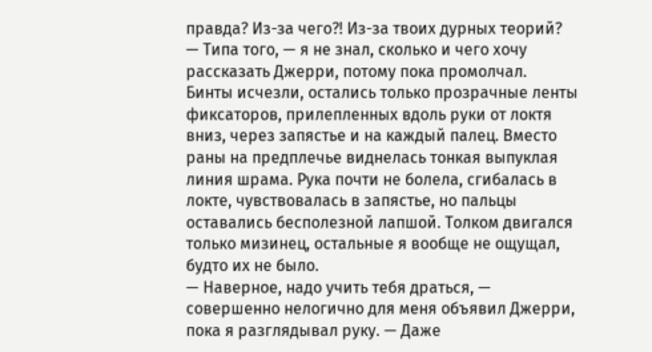правда? Из-за чего?! Из-за твоих дурных теорий?
— Типа того, — я не знал, сколько и чего хочу рассказать Джерри, потому пока промолчал.
Бинты исчезли, остались только прозрачные ленты фиксаторов, прилепленных вдоль руки от локтя вниз, через запястье и на каждый палец. Вместо раны на предплечье виднелась тонкая выпуклая линия шрама. Рука почти не болела, сгибалась в локте, чувствовалась в запястье, но пальцы оставались бесполезной лапшой. Толком двигался только мизинец, остальные я вообще не ощущал, будто их не было.
— Наверное, надо учить тебя драться, — совершенно нелогично для меня объявил Джерри, пока я разглядывал руку. — Даже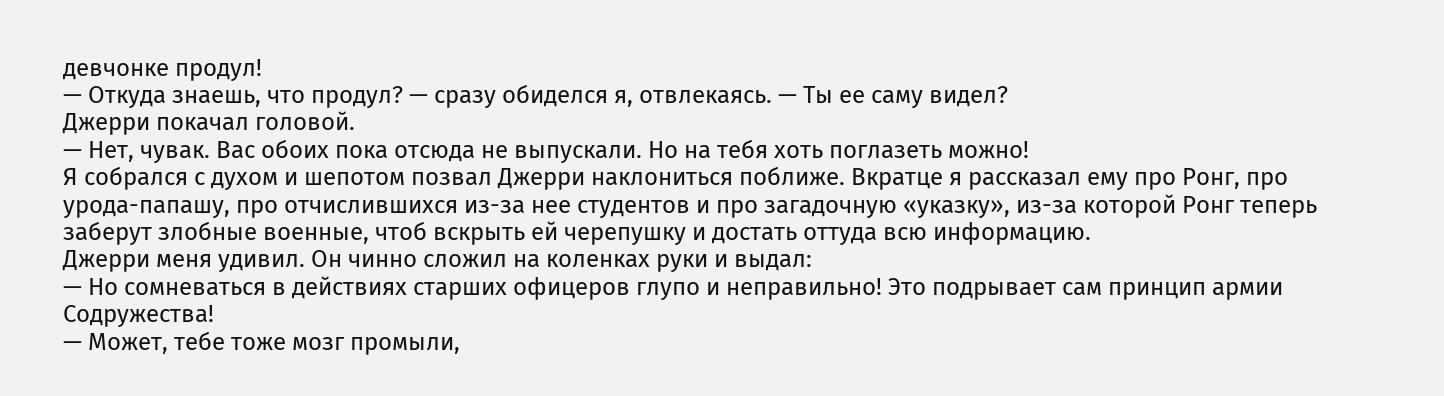девчонке продул!
— Откуда знаешь, что продул? — сразу обиделся я, отвлекаясь. — Ты ее саму видел?
Джерри покачал головой.
— Нет, чувак. Вас обоих пока отсюда не выпускали. Но на тебя хоть поглазеть можно!
Я собрался с духом и шепотом позвал Джерри наклониться поближе. Вкратце я рассказал ему про Ронг, про урода-папашу, про отчислившихся из-за нее студентов и про загадочную «указку», из-за которой Ронг теперь заберут злобные военные, чтоб вскрыть ей черепушку и достать оттуда всю информацию.
Джерри меня удивил. Он чинно сложил на коленках руки и выдал:
— Но сомневаться в действиях старших офицеров глупо и неправильно! Это подрывает сам принцип армии Содружества!
— Может, тебе тоже мозг промыли,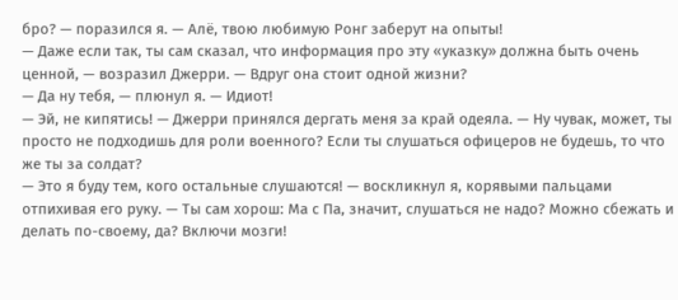бро? — поразился я. — Алё, твою любимую Ронг заберут на опыты!
— Даже если так, ты сам сказал, что информация про эту «указку» должна быть очень ценной, — возразил Джерри. — Вдруг она стоит одной жизни?
— Да ну тебя, — плюнул я. — Идиот!
— Эй, не кипятись! — Джерри принялся дергать меня за край одеяла. — Ну чувак, может, ты просто не подходишь для роли военного? Если ты слушаться офицеров не будешь, то что же ты за солдат?
— Это я буду тем, кого остальные слушаются! — воскликнул я, корявыми пальцами отпихивая его руку. — Ты сам хорош: Ма с Па, значит, слушаться не надо? Можно сбежать и делать по-своему, да? Включи мозги!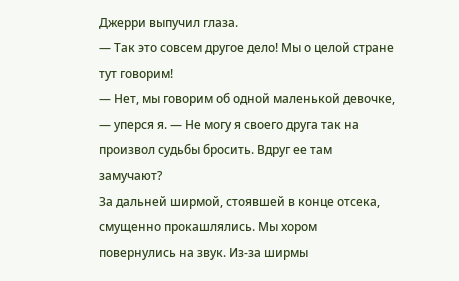Джерри выпучил глаза.
— Так это совсем другое дело! Мы о целой стране тут говорим!
— Нет, мы говорим об одной маленькой девочке, — уперся я. — Не могу я своего друга так на произвол судьбы бросить. Вдруг ее там замучают?
За дальней ширмой, стоявшей в конце отсека, смущенно прокашлялись. Мы хором повернулись на звук. Из-за ширмы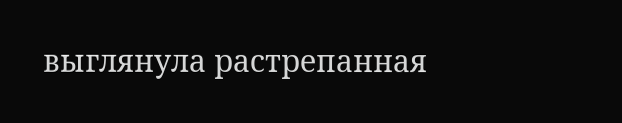выглянула растрепанная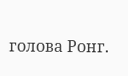голова Ронг.